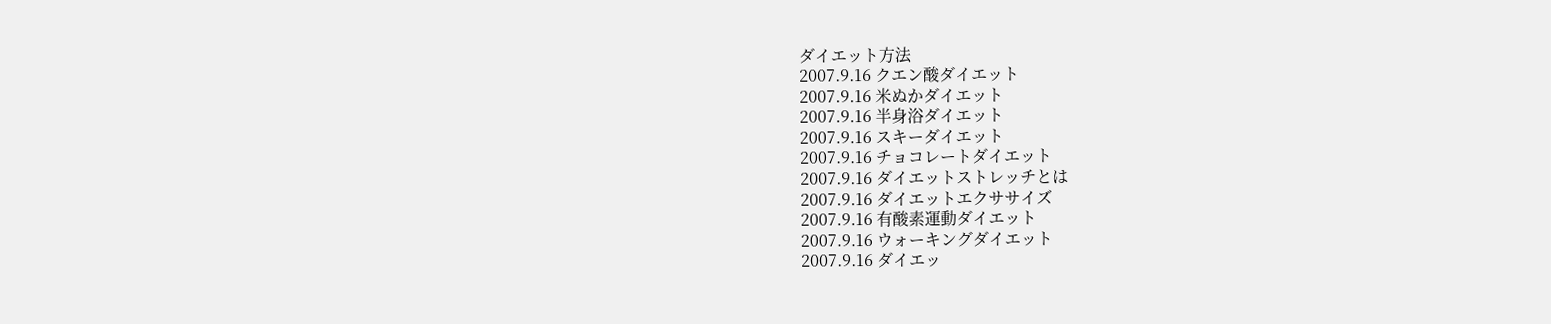ダイエット方法
2007.9.16 クエン酸ダイエット
2007.9.16 米ぬかダイエット
2007.9.16 半身浴ダイエット
2007.9.16 スキーダイエット
2007.9.16 チョコレートダイエット
2007.9.16 ダイエットストレッチとは
2007.9.16 ダイエットエクササイズ
2007.9.16 有酸素運動ダイエット
2007.9.16 ウォーキングダイエット
2007.9.16 ダイエッ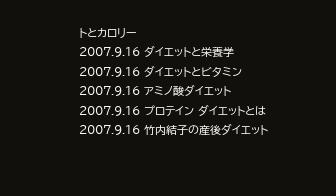トとカロリー
2007.9.16 ダイエットと栄養学
2007.9.16 ダイエットとビタミン
2007.9.16 アミノ酸ダイエット
2007.9.16 プロテイン ダイエットとは
2007.9.16 竹内結子の産後ダイエット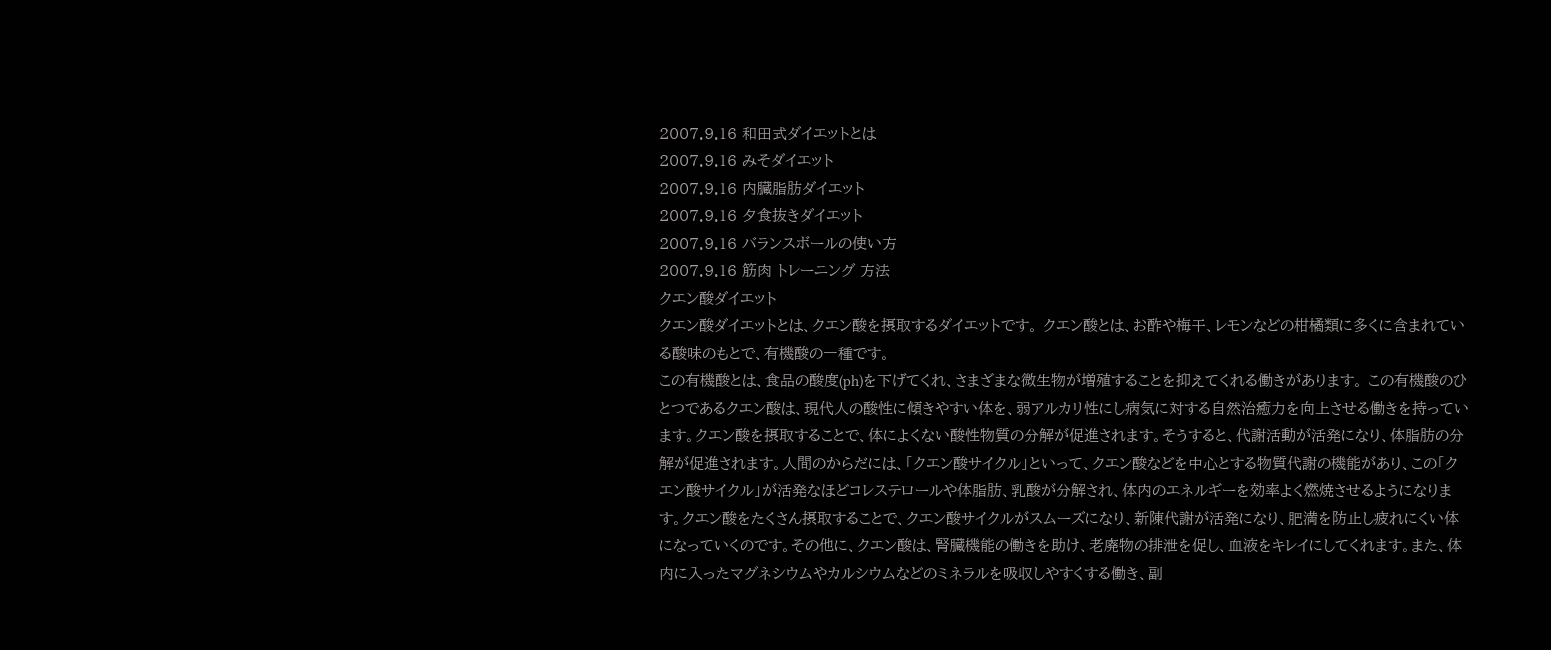2007.9.16 和田式ダイエットとは
2007.9.16 みそダイエット
2007.9.16 内臓脂肪ダイエット
2007.9.16 夕食抜きダイエット
2007.9.16 バランスボールの使い方
2007.9.16 筋肉 トレーニング 方法
クエン酸ダイエット
クエン酸ダイエットとは、クエン酸を摂取するダイエットです。 クエン酸とは、お酢や梅干、レモンなどの柑橘類に多くに含まれている酸味のもとで、有機酸の一種です。
この有機酸とは、食品の酸度(ph)を下げてくれ、さまざまな微生物が増殖することを抑えてくれる働きがあります。 この有機酸のひとつであるクエン酸は、現代人の酸性に傾きやすい体を、弱アルカリ性にし病気に対する自然治癒力を向上させる働きを持っています。クエン酸を摂取することで、体によくない酸性物質の分解が促進されます。そうすると、代謝活動が活発になり、体脂肪の分解が促進されます。人間のからだには、「クエン酸サイクル」といって、クエン酸などを中心とする物質代謝の機能があり、この「クエン酸サイクル」が活発なほどコレステロールや体脂肪、乳酸が分解され、体内のエネルギーを効率よく燃焼させるようになります。クエン酸をたくさん摂取することで、クエン酸サイクルがスムーズになり、新陳代謝が活発になり、肥満を防止し疲れにくい体になっていくのです。その他に、クエン酸は、腎臓機能の働きを助け、老廃物の排泄を促し、血液をキレイにしてくれます。また、体内に入ったマグネシウムやカルシウムなどのミネラルを吸収しやすくする働き、副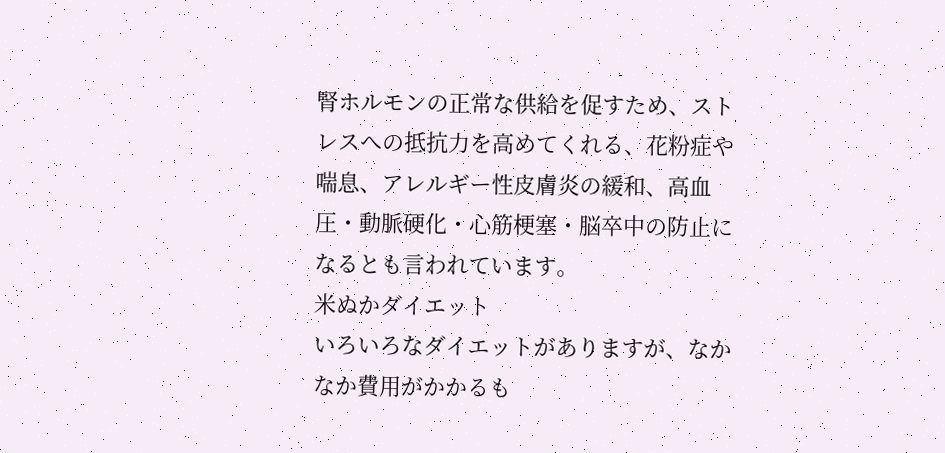腎ホルモンの正常な供給を促すため、ストレスへの抵抗力を高めてくれる、花粉症や喘息、アレルギー性皮膚炎の緩和、高血圧・動脈硬化・心筋梗塞・脳卒中の防止になるとも言われています。
米ぬかダイエット
いろいろなダイエットがありますが、なかなか費用がかかるも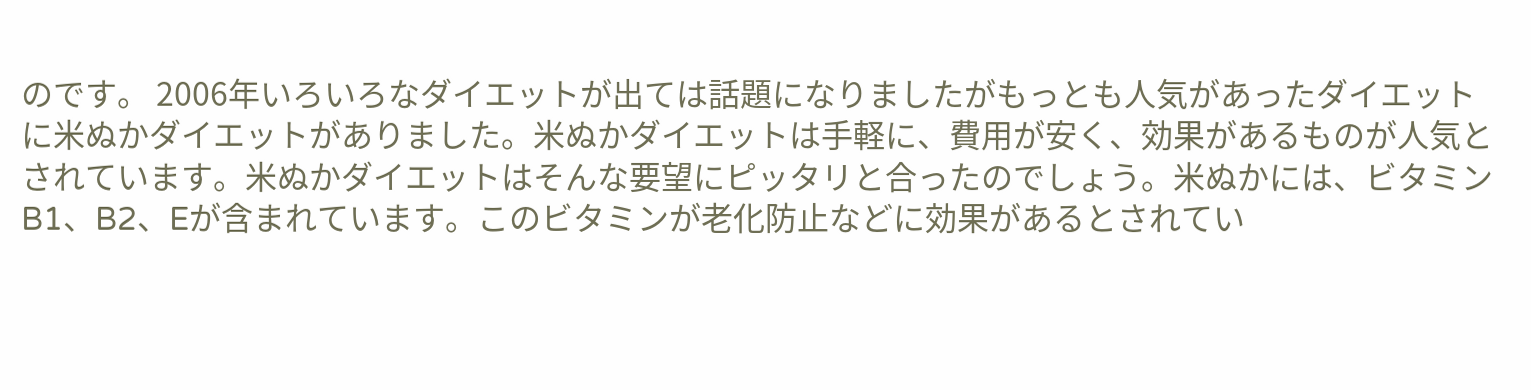のです。 2006年いろいろなダイエットが出ては話題になりましたがもっとも人気があったダイエットに米ぬかダイエットがありました。米ぬかダイエットは手軽に、費用が安く、効果があるものが人気とされています。米ぬかダイエットはそんな要望にピッタリと合ったのでしょう。米ぬかには、ビタミンB1、B2、Eが含まれています。このビタミンが老化防止などに効果があるとされてい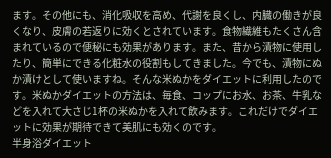ます。その他にも、消化吸収を高め、代謝を良くし、内臓の働きが良くなり、皮膚の若返りに効くとされています。食物繊維もたくさん含まれているので便秘にも効果があります。また、昔から漬物に使用したり、簡単にできる化粧水の役割もしてきました。今でも、漬物にぬか漬けとして使いますね。そんな米ぬかをダイエットに利用したのです。米ぬかダイエットの方法は、毎食、コップにお水、お茶、牛乳などを入れて大さじ1杯の米ぬかを入れて飲みます。これだけでダイエットに効果が期待できて美肌にも効くのです。
半身浴ダイエット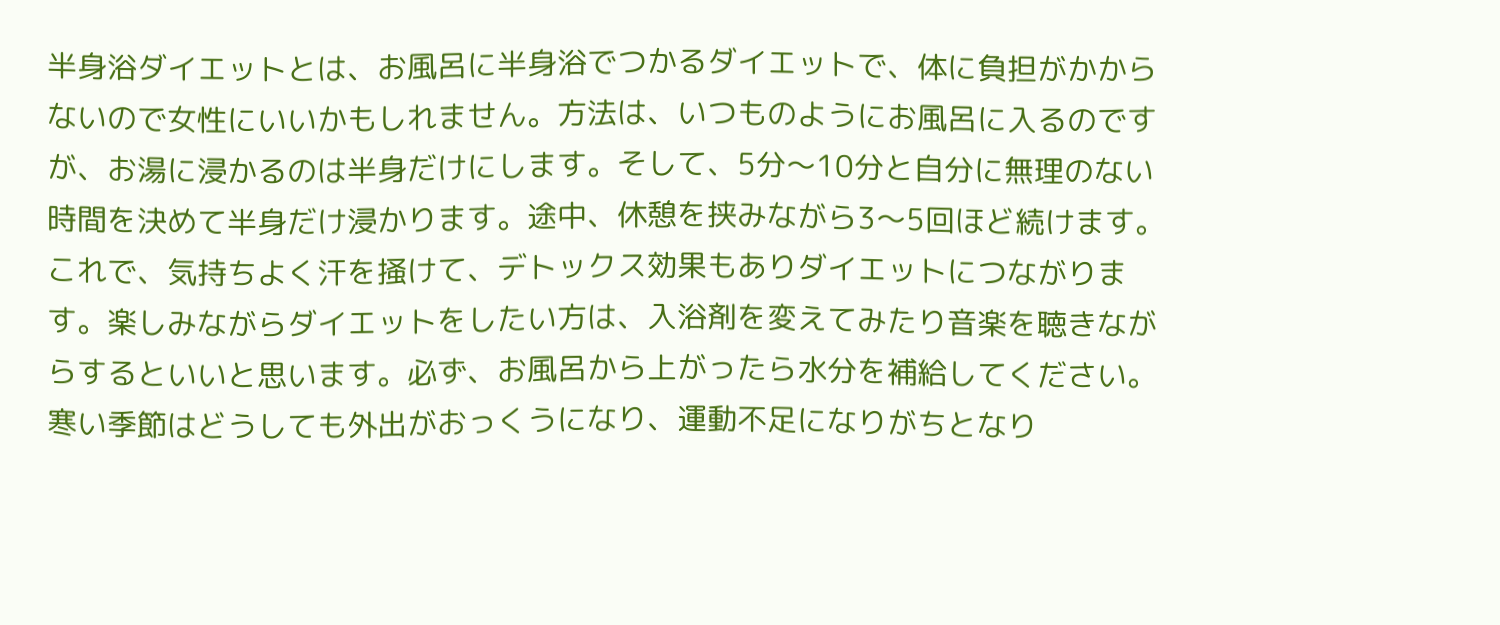半身浴ダイエットとは、お風呂に半身浴でつかるダイエットで、体に負担がかからないので女性にいいかもしれません。方法は、いつものようにお風呂に入るのですが、お湯に浸かるのは半身だけにします。そして、5分〜10分と自分に無理のない時間を決めて半身だけ浸かります。途中、休憩を挟みながら3〜5回ほど続けます。これで、気持ちよく汗を掻けて、デトックス効果もありダイエットにつながります。楽しみながらダイエットをしたい方は、入浴剤を変えてみたり音楽を聴きながらするといいと思います。必ず、お風呂から上がったら水分を補給してください。寒い季節はどうしても外出がおっくうになり、運動不足になりがちとなり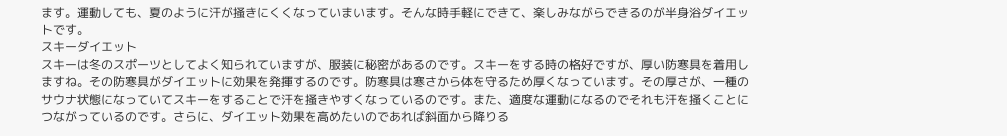ます。運動しても、夏のように汗が掻きにくくなっていまいます。そんな時手軽にできて、楽しみながらできるのが半身浴ダイエットです。
スキーダイエット
スキーは冬のスポーツとしてよく知られていますが、服装に秘密があるのです。スキーをする時の格好ですが、厚い防寒具を着用しますね。その防寒具がダイエットに効果を発揮するのです。防寒具は寒さから体を守るため厚くなっています。その厚さが、一種のサウナ状態になっていてスキーをすることで汗を掻きやすくなっているのです。また、適度な運動になるのでそれも汗を掻くことにつながっているのです。さらに、ダイエット効果を高めたいのであれば斜面から降りる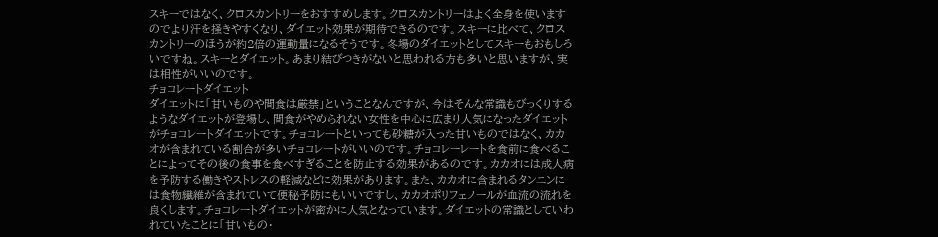スキーではなく、クロスカントリーをおすすめします。クロスカントリーはよく全身を使いますのでより汗を掻きやすくなり、ダイエット効果が期待できるのです。スキーに比べて、クロスカントリーのほうが約2倍の運動量になるそうです。冬場のダイエットとしてスキーもおもしろいですね。スキーとダイエット。あまり結びつきがないと思われる方も多いと思いますが、実は相性がいいのです。
チョコレートダイエット
ダイエットに「甘いものや間食は厳禁」ということなんですが、今はそんな常識もびっくりするようなダイエットが登場し、間食がやめられない女性を中心に広まり人気になったダイエットがチョコレートダイエットです。チョコレートといっても砂糖が入った甘いものではなく、カカオが含まれている割合が多いチョコレートがいいのです。チョコレーレートを食前に食べることによってその後の食事を食べすぎることを防止する効果があるのです。カカオには成人病を予防する働きやストレスの軽減などに効果があります。また、カカオに含まれるタンニンには食物繊維が含まれていて便秘予防にもいいですし、カカオポリフェノールが血流の流れを良くします。チョコレートダイエットが密かに人気となっています。ダイエットの常識としていわれていたことに「甘いもの・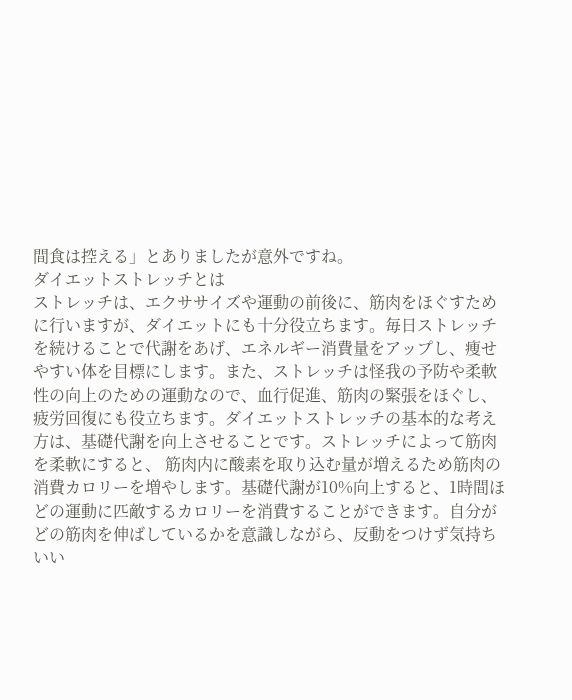間食は控える」とありましたが意外ですね。
ダイエットストレッチとは
ストレッチは、エクササイズや運動の前後に、筋肉をほぐすために行いますが、ダイエットにも十分役立ちます。毎日ストレッチを続けることで代謝をあげ、エネルギー消費量をアップし、痩せやすい体を目標にします。また、ストレッチは怪我の予防や柔軟性の向上のための運動なので、血行促進、筋肉の緊張をほぐし、疲労回復にも役立ちます。ダイエットストレッチの基本的な考え方は、基礎代謝を向上させることです。ストレッチによって筋肉を柔軟にすると、 筋肉内に酸素を取り込む量が増えるため筋肉の消費カロリーを増やします。基礎代謝が10%向上すると、1時間ほどの運動に匹敵するカロリーを消費することができます。自分がどの筋肉を伸ばしているかを意識しながら、反動をつけず気持ちいい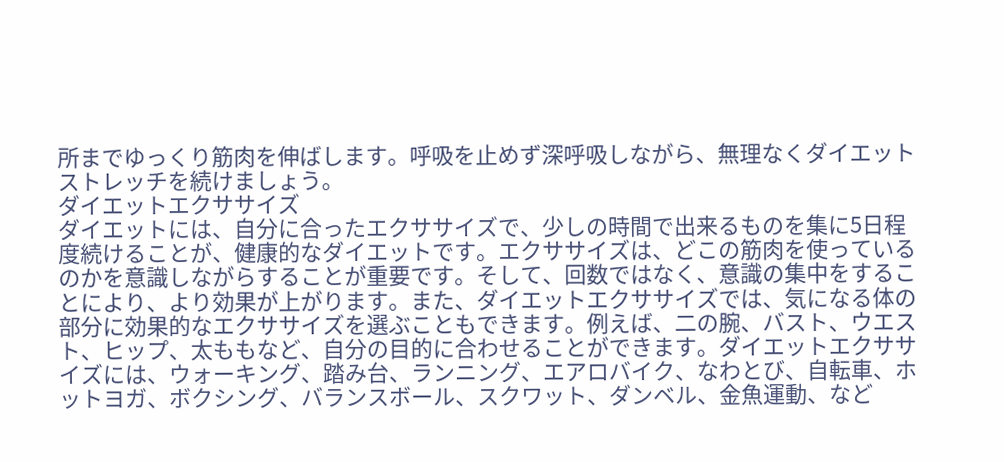所までゆっくり筋肉を伸ばします。呼吸を止めず深呼吸しながら、無理なくダイエットストレッチを続けましょう。
ダイエットエクササイズ
ダイエットには、自分に合ったエクササイズで、少しの時間で出来るものを集に5日程度続けることが、健康的なダイエットです。エクササイズは、どこの筋肉を使っているのかを意識しながらすることが重要です。そして、回数ではなく、意識の集中をすることにより、より効果が上がります。また、ダイエットエクササイズでは、気になる体の部分に効果的なエクササイズを選ぶこともできます。例えば、二の腕、バスト、ウエスト、ヒップ、太ももなど、自分の目的に合わせることができます。ダイエットエクササイズには、ウォーキング、踏み台、ランニング、エアロバイク、なわとび、自転車、ホットヨガ、ボクシング、バランスボール、スクワット、ダンベル、金魚運動、など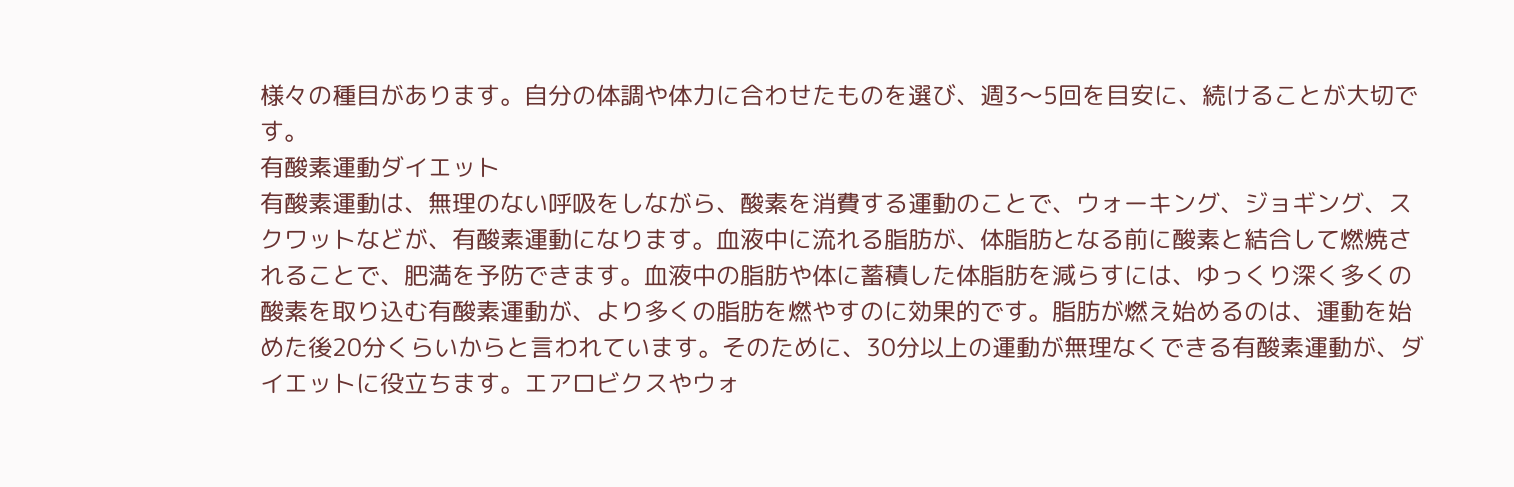様々の種目があります。自分の体調や体力に合わせたものを選び、週3〜5回を目安に、続けることが大切です。
有酸素運動ダイエット
有酸素運動は、無理のない呼吸をしながら、酸素を消費する運動のことで、ウォーキング、ジョギング、スクワットなどが、有酸素運動になります。血液中に流れる脂肪が、体脂肪となる前に酸素と結合して燃焼されることで、肥満を予防できます。血液中の脂肪や体に蓄積した体脂肪を減らすには、ゆっくり深く多くの酸素を取り込む有酸素運動が、より多くの脂肪を燃やすのに効果的です。脂肪が燃え始めるのは、運動を始めた後20分くらいからと言われています。そのために、30分以上の運動が無理なくできる有酸素運動が、ダイエットに役立ちます。エアロビクスやウォ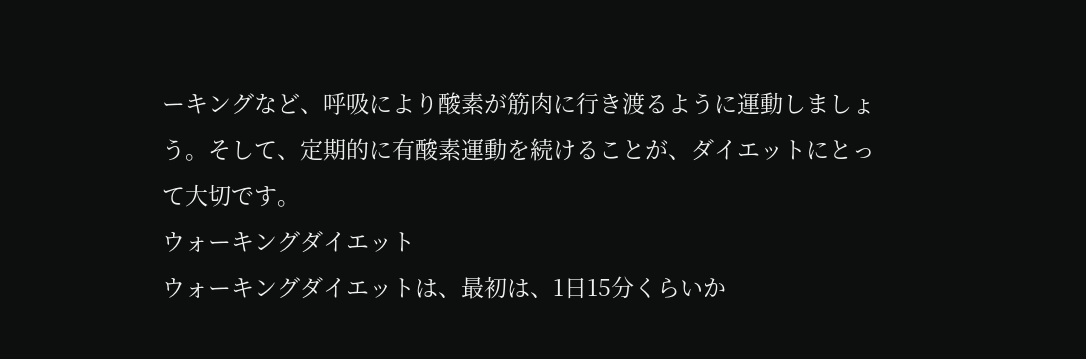ーキングなど、呼吸により酸素が筋肉に行き渡るように運動しましょう。そして、定期的に有酸素運動を続けることが、ダイエットにとって大切です。
ウォーキングダイエット
ウォーキングダイエットは、最初は、1日15分くらいか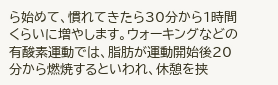ら始めて、慣れてきたら30分から1時間くらいに増やします。ウォーキングなどの有酸素運動では、脂肪が運動開始後20分から燃焼するといわれ、休憩を挟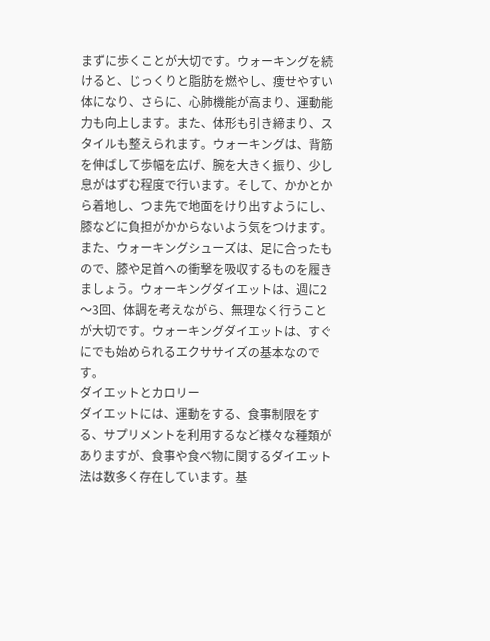まずに歩くことが大切です。ウォーキングを続けると、じっくりと脂肪を燃やし、痩せやすい体になり、さらに、心肺機能が高まり、運動能力も向上します。また、体形も引き締まり、スタイルも整えられます。ウォーキングは、背筋を伸ばして歩幅を広げ、腕を大きく振り、少し息がはずむ程度で行います。そして、かかとから着地し、つま先で地面をけり出すようにし、膝などに負担がかからないよう気をつけます。また、ウォーキングシューズは、足に合ったもので、膝や足首への衝撃を吸収するものを履きましょう。ウォーキングダイエットは、週に2〜3回、体調を考えながら、無理なく行うことが大切です。ウォーキングダイエットは、すぐにでも始められるエクササイズの基本なのです。
ダイエットとカロリー
ダイエットには、運動をする、食事制限をする、サプリメントを利用するなど様々な種類がありますが、食事や食べ物に関するダイエット法は数多く存在しています。基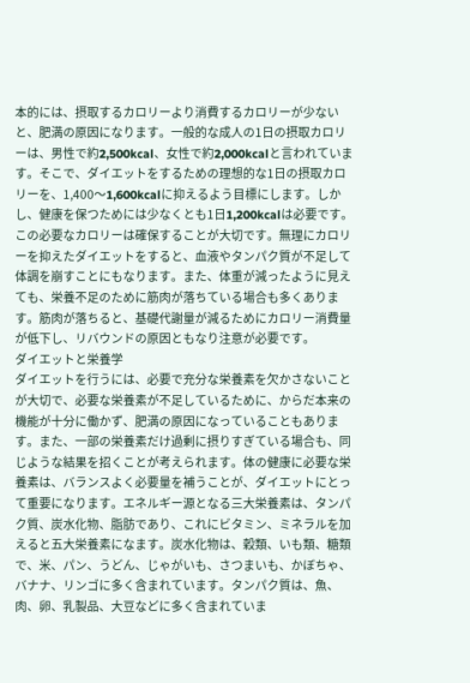本的には、摂取するカロリーより消費するカロリーが少ないと、肥満の原因になります。一般的な成人の1日の摂取カロリーは、男性で約2,500kcal、女性で約2,000kcalと言われています。そこで、ダイエットをするための理想的な1日の摂取カロリーを、1,400〜1,600kcalに抑えるよう目標にします。しかし、健康を保つためには少なくとも1日1,200kcalは必要です。この必要なカロリーは確保することが大切です。無理にカロリーを抑えたダイエットをすると、血液やタンパク質が不足して体調を崩すことにもなります。また、体重が減ったように見えても、栄養不足のために筋肉が落ちている場合も多くあります。筋肉が落ちると、基礎代謝量が減るためにカロリー消費量が低下し、リバウンドの原因ともなり注意が必要です。
ダイエットと栄養学
ダイエットを行うには、必要で充分な栄養素を欠かさないことが大切で、必要な栄養素が不足しているために、からだ本来の機能が十分に働かず、肥満の原因になっていることもあります。また、一部の栄養素だけ過剰に摂りすぎている場合も、同じような結果を招くことが考えられます。体の健康に必要な栄養素は、バランスよく必要量を補うことが、ダイエットにとって重要になります。エネルギー源となる三大栄養素は、タンパク質、炭水化物、脂肪であり、これにビタミン、ミネラルを加えると五大栄養素になます。炭水化物は、穀類、いも類、糖類で、米、パン、うどん、じゃがいも、さつまいも、かぼちゃ、バナナ、リンゴに多く含まれています。タンパク質は、魚、肉、卵、乳製品、大豆などに多く含まれていま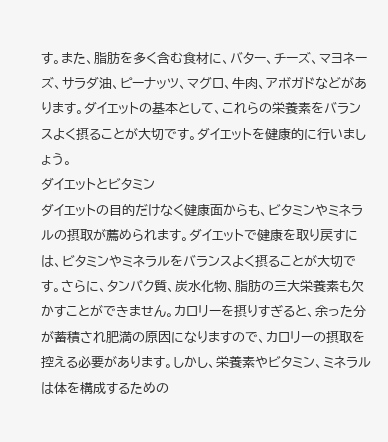す。また、脂肪を多く含む食材に、バター、チーズ、マヨネーズ、サラダ油、ピーナッツ、マグロ、牛肉、アボガドなどがあります。ダイエットの基本として、これらの栄養素をバランスよく摂ることが大切です。ダイエットを健康的に行いましょう。
ダイエットとビタミン
ダイエットの目的だけなく健康面からも、ビタミンやミネラルの摂取が薦められます。ダイエットで健康を取り戻すには、ビタミンやミネラルをバランスよく摂ることが大切です。さらに、タンパク質、炭水化物、脂肪の三大栄養素も欠かすことができません。カロリーを摂りすぎると、余った分が蓄積され肥満の原因になりますので、カロリーの摂取を控える必要があります。しかし、栄養素やビタミン、ミネラルは体を構成するための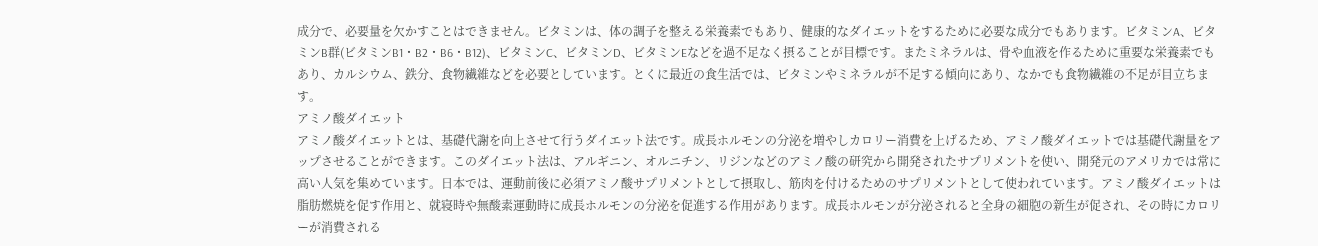成分で、必要量を欠かすことはできません。ビタミンは、体の調子を整える栄養素でもあり、健康的なダイエットをするために必要な成分でもあります。ビタミンA、ビタミンB群(ビタミンB1・B2・B6・B12)、ビタミンC、ビタミンD、ビタミンEなどを過不足なく摂ることが目標です。またミネラルは、骨や血液を作るために重要な栄養素でもあり、カルシウム、鉄分、食物繊維などを必要としています。とくに最近の食生活では、ビタミンやミネラルが不足する傾向にあり、なかでも食物繊維の不足が目立ちます。
アミノ酸ダイエット
アミノ酸ダイエットとは、基礎代謝を向上させて行うダイエット法です。成長ホルモンの分泌を増やしカロリー消費を上げるため、アミノ酸ダイエットでは基礎代謝量をアップさせることができます。このダイエット法は、アルギニン、オルニチン、リジンなどのアミノ酸の研究から開発されたサプリメントを使い、開発元のアメリカでは常に高い人気を集めています。日本では、運動前後に必須アミノ酸サプリメントとして摂取し、筋肉を付けるためのサプリメントとして使われています。アミノ酸ダイエットは脂肪燃焼を促す作用と、就寝時や無酸素運動時に成長ホルモンの分泌を促進する作用があります。成長ホルモンが分泌されると全身の細胞の新生が促され、その時にカロリーが消費される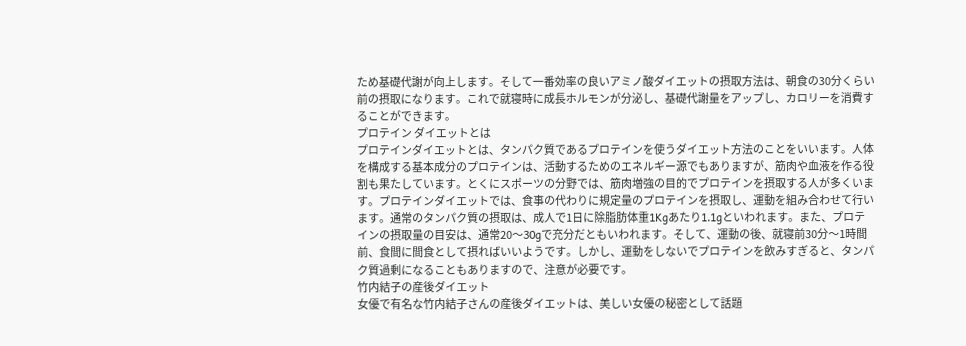ため基礎代謝が向上します。そして一番効率の良いアミノ酸ダイエットの摂取方法は、朝食の30分くらい前の摂取になります。これで就寝時に成長ホルモンが分泌し、基礎代謝量をアップし、カロリーを消費することができます。
プロテイン ダイエットとは
プロテインダイエットとは、タンパク質であるプロテインを使うダイエット方法のことをいいます。人体を構成する基本成分のプロテインは、活動するためのエネルギー源でもありますが、筋肉や血液を作る役割も果たしています。とくにスポーツの分野では、筋肉増強の目的でプロテインを摂取する人が多くいます。プロテインダイエットでは、食事の代わりに規定量のプロテインを摂取し、運動を組み合わせて行います。通常のタンパク質の摂取は、成人で1日に除脂肪体重1Kgあたり1.1gといわれます。また、プロテインの摂取量の目安は、通常20〜30gで充分だともいわれます。そして、運動の後、就寝前30分〜1時間前、食間に間食として摂ればいいようです。しかし、運動をしないでプロテインを飲みすぎると、タンパク質過剰になることもありますので、注意が必要です。
竹内結子の産後ダイエット
女優で有名な竹内結子さんの産後ダイエットは、美しい女優の秘密として話題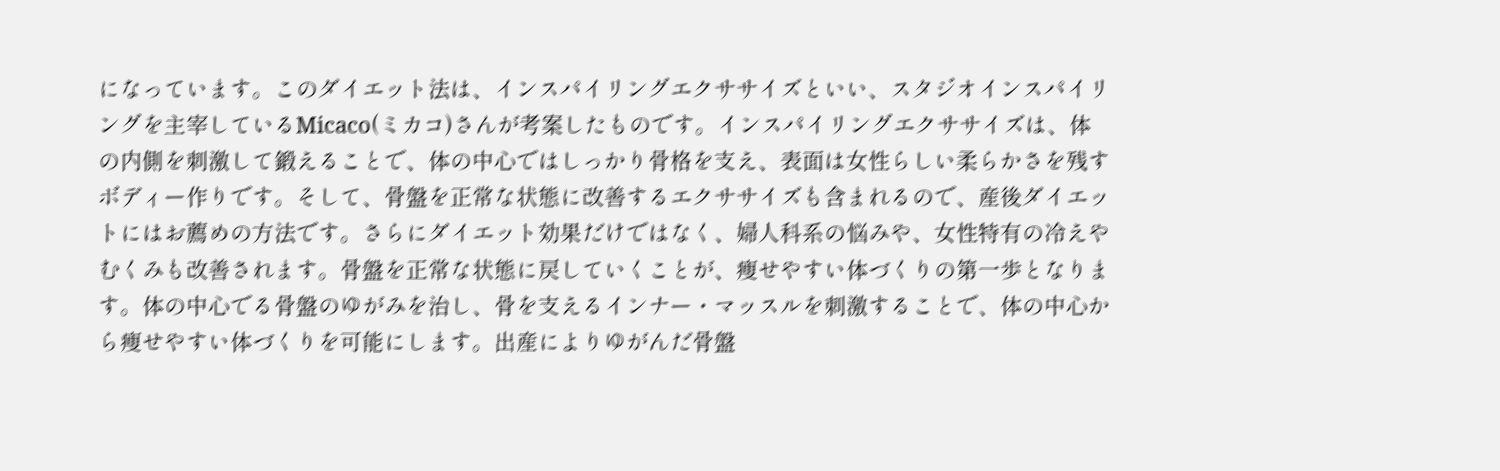になっています。このダイエット法は、インスパイリングエクササイズといい、スタジオインスパイリングを主宰しているMicaco(ミカコ)さんが考案したものです。インスパイリングエクササイズは、体の内側を刺激して鍛えることで、体の中心ではしっかり骨格を支え、表面は女性らしい柔らかさを残すボディー作りです。そして、骨盤を正常な状態に改善するエクササイズも含まれるので、産後ダイエットにはお薦めの方法です。さらにダイエット効果だけではなく、婦人科系の悩みや、女性特有の冷えやむくみも改善されます。骨盤を正常な状態に戻していくことが、痩せやすい体づくりの第一歩となります。体の中心でる骨盤のゆがみを治し、骨を支えるインナー・マッスルを刺激することで、体の中心から痩せやすい体づくりを可能にします。出産によりゆがんだ骨盤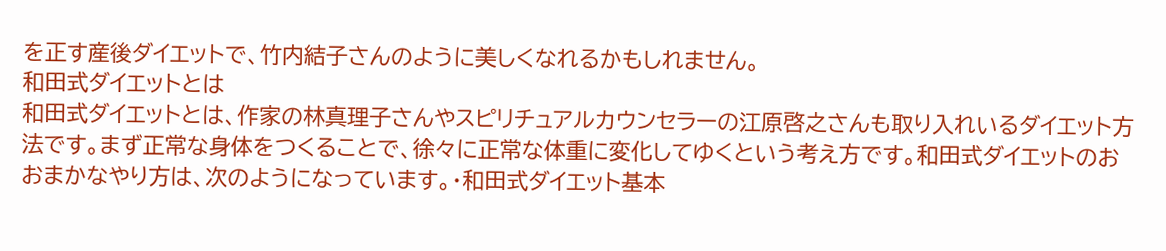を正す産後ダイエットで、竹内結子さんのように美しくなれるかもしれません。
和田式ダイエットとは
和田式ダイエットとは、作家の林真理子さんやスピリチュアルカウンセラーの江原啓之さんも取り入れいるダイエット方法です。まず正常な身体をつくることで、徐々に正常な体重に変化してゆくという考え方です。和田式ダイエットのおおまかなやり方は、次のようになっています。・和田式ダイエット基本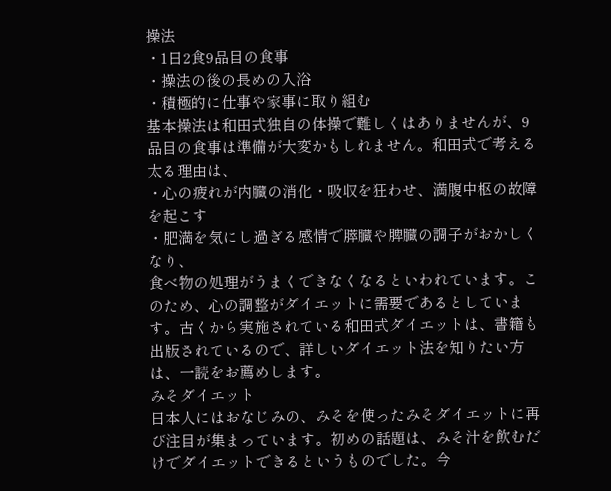操法
・1日2食9品目の食事
・操法の後の長めの入浴
・積極的に仕事や家事に取り組む
基本操法は和田式独自の体操で難しくはありませんが、9品目の食事は準備が大変かもしれません。和田式で考える太る理由は、
・心の疲れが内臓の消化・吸収を狂わせ、満腹中枢の故障を起こす
・肥満を気にし過ぎる感情で膵臓や脾臓の調子がおかしくなり、
食べ物の処理がうまくできなくなるといわれています。このため、心の調整がダイエットに需要であるとしています。古くから実施されている和田式ダイエットは、書籍も出版されているので、詳しいダイエット法を知りたい方は、一読をお薦めします。
みそダイエット
日本人にはおなじみの、みそを使ったみそダイエットに再び注目が集まっています。初めの話題は、みそ汁を飲むだけでダイエットできるというものでした。今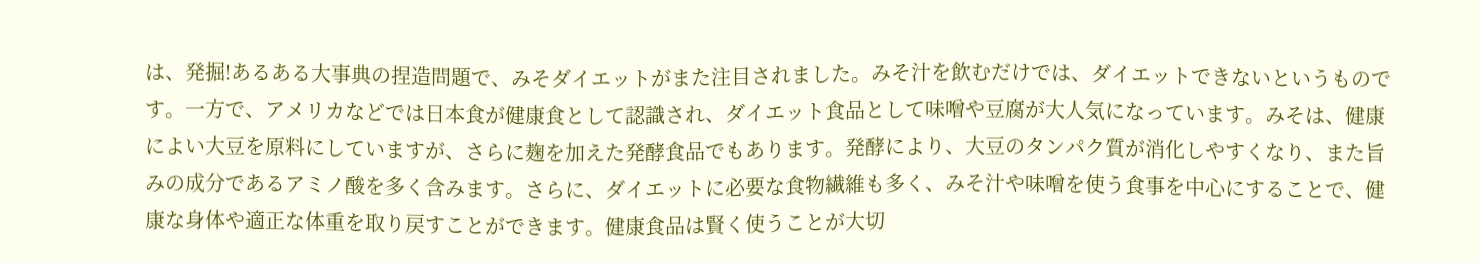は、発掘!あるある大事典の捏造問題で、みそダイエットがまた注目されました。みそ汁を飲むだけでは、ダイエットできないというものです。一方で、アメリカなどでは日本食が健康食として認識され、ダイエット食品として味噌や豆腐が大人気になっています。みそは、健康によい大豆を原料にしていますが、さらに麹を加えた発酵食品でもあります。発酵により、大豆のタンパク質が消化しやすくなり、また旨みの成分であるアミノ酸を多く含みます。さらに、ダイエットに必要な食物繊維も多く、みそ汁や味噌を使う食事を中心にすることで、健康な身体や適正な体重を取り戻すことができます。健康食品は賢く使うことが大切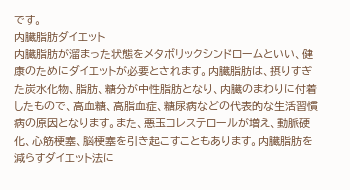です。
内臓脂肪ダイエット
内臓脂肪が溜まった状態をメタボリックシンドロームといい、健康のためにダイエットが必要とされます。内臓脂肪は、摂りすぎた炭水化物、脂肪、糖分が中性脂肪となり、内臓のまわりに付着したもので、高血糖、高脂血症、糖尿病などの代表的な生活習慣病の原因となります。また、悪玉コレステロールが増え、動脈硬化、心筋梗塞、脳梗塞を引き起こすこともあります。内臓脂肪を減らすダイエット法に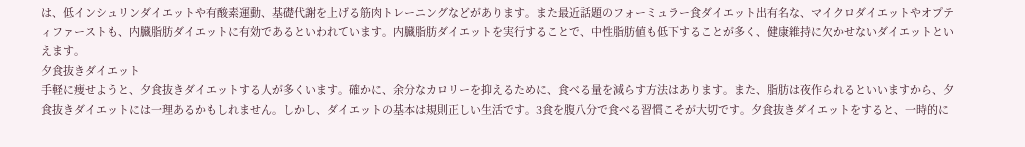は、低インシュリンダイエットや有酸素運動、基礎代謝を上げる筋肉トレーニングなどがあります。また最近話題のフォーミュラー食ダイエット出有名な、マイクロダイエットやオプティファーストも、内臓脂肪ダイエットに有効であるといわれています。内臓脂肪ダイエットを実行することで、中性脂肪値も低下することが多く、健康維持に欠かせないダイエットといえます。
夕食抜きダイエット
手軽に痩せようと、夕食抜きダイエットする人が多くいます。確かに、余分なカロリーを抑えるために、食べる量を減らす方法はあります。また、脂肪は夜作られるといいますから、夕食抜きダイエットには一理あるかもしれません。しかし、ダイエットの基本は規則正しい生活です。3食を腹八分で食べる習慣こそが大切です。夕食抜きダイエットをすると、一時的に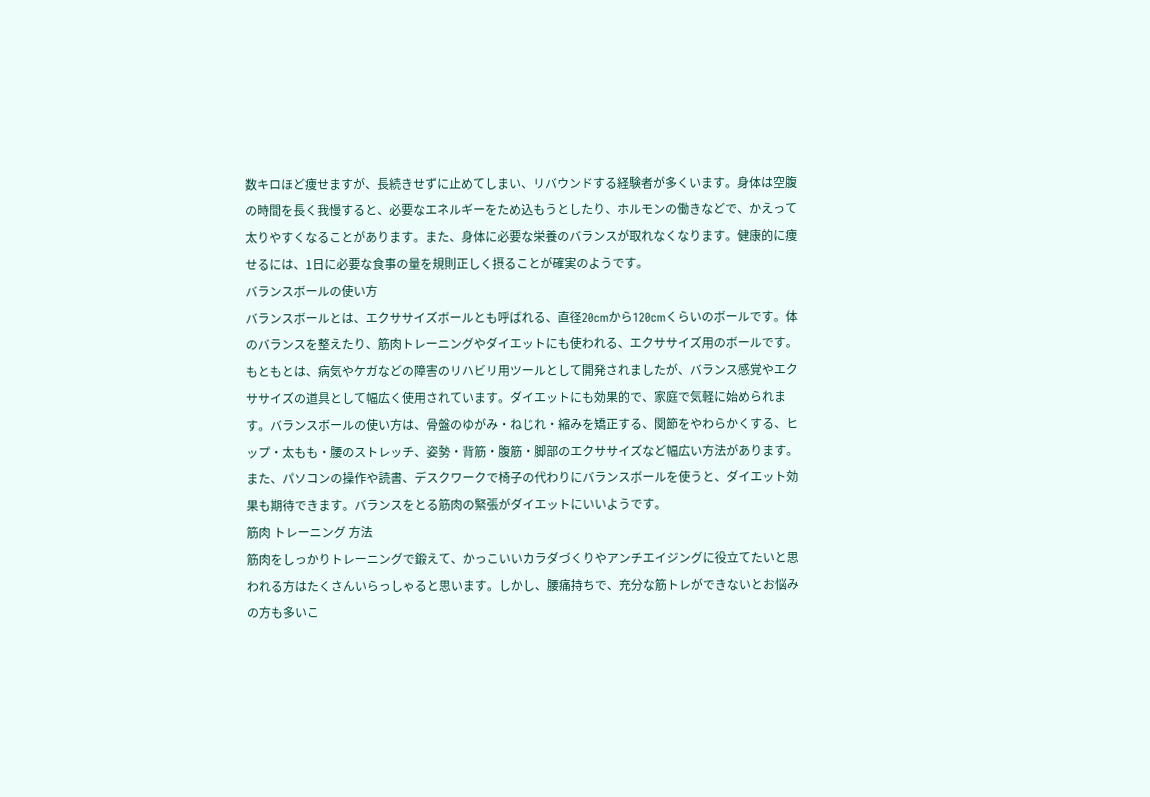数キロほど痩せますが、長続きせずに止めてしまい、リバウンドする経験者が多くいます。身体は空腹の時間を長く我慢すると、必要なエネルギーをため込もうとしたり、ホルモンの働きなどで、かえって太りやすくなることがあります。また、身体に必要な栄養のバランスが取れなくなります。健康的に痩せるには、1日に必要な食事の量を規則正しく摂ることが確実のようです。
バランスボールの使い方
バランスボールとは、エクササイズボールとも呼ばれる、直径20cmから120cmくらいのボールです。体のバランスを整えたり、筋肉トレーニングやダイエットにも使われる、エクササイズ用のボールです。もともとは、病気やケガなどの障害のリハビリ用ツールとして開発されましたが、バランス感覚やエクササイズの道具として幅広く使用されています。ダイエットにも効果的で、家庭で気軽に始められます。バランスボールの使い方は、骨盤のゆがみ・ねじれ・縮みを矯正する、関節をやわらかくする、ヒップ・太もも・腰のストレッチ、姿勢・背筋・腹筋・脚部のエクササイズなど幅広い方法があります。また、パソコンの操作や読書、デスクワークで椅子の代わりにバランスボールを使うと、ダイエット効果も期待できます。バランスをとる筋肉の緊張がダイエットにいいようです。
筋肉 トレーニング 方法
筋肉をしっかりトレーニングで鍛えて、かっこいいカラダづくりやアンチエイジングに役立てたいと思われる方はたくさんいらっしゃると思います。しかし、腰痛持ちで、充分な筋トレができないとお悩みの方も多いこ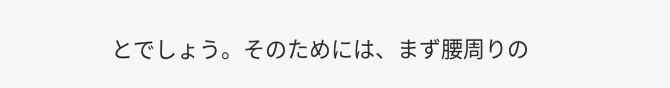とでしょう。そのためには、まず腰周りの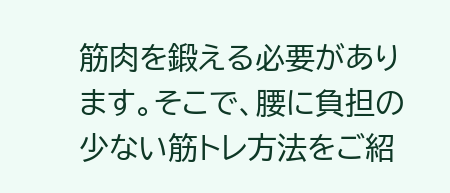筋肉を鍛える必要があります。そこで、腰に負担の少ない筋トレ方法をご紹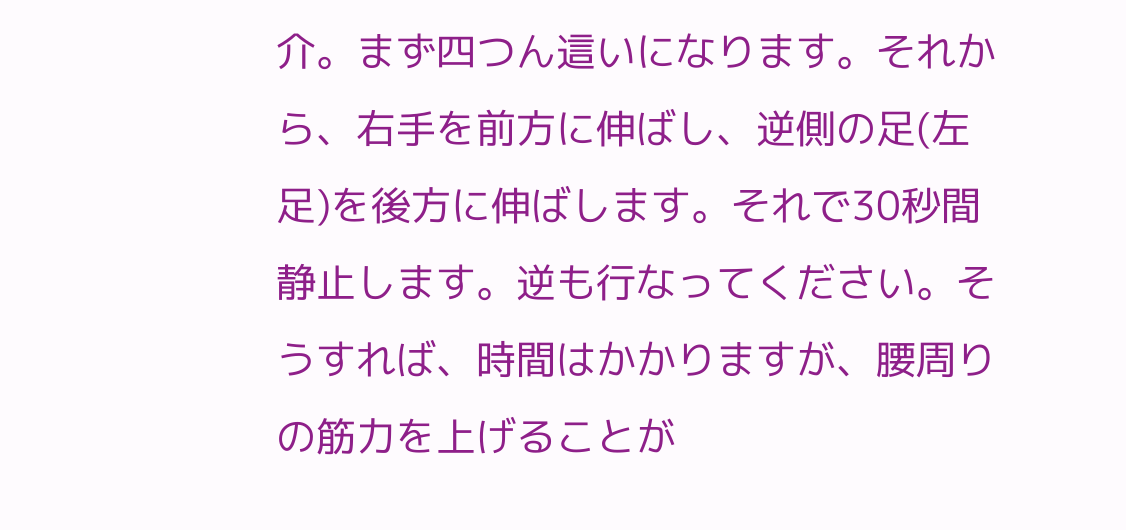介。まず四つん這いになります。それから、右手を前方に伸ばし、逆側の足(左足)を後方に伸ばします。それで30秒間静止します。逆も行なってください。そうすれば、時間はかかりますが、腰周りの筋力を上げることが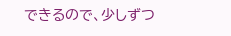できるので、少しずつ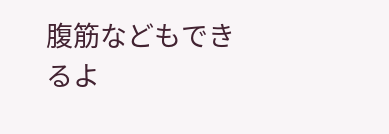腹筋などもできるよ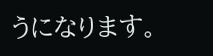うになります。